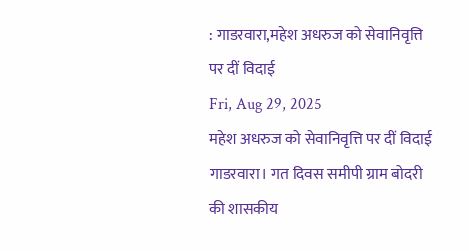: गाडरवारा,महेश अधरुज को सेवानिवृत्ति पर दीं विदाई
Fri, Aug 29, 2025
महेश अधरुज को सेवानिवृत्ति पर दीं विदाई
गाडरवारा। गत दिवस समीपी ग्राम बोदरी की शासकीय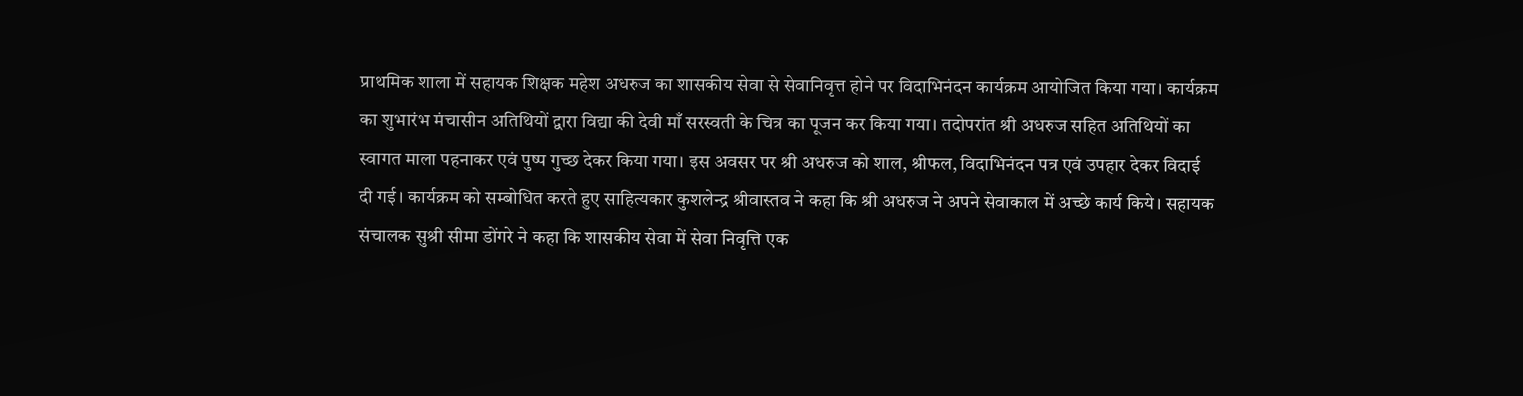प्राथमिक शाला में सहायक शिक्षक महेश अधरुज का शासकीय सेवा से सेवानिवृत्त होने पर विदाभिनंदन कार्यक्रम आयोजित किया गया। कार्यक्रम का शुभारंभ मंचासीन अतिथियों द्वारा विद्या की देवी माँ सरस्वती के चित्र का पूजन कर किया गया। तदोपरांत श्री अधरुज सहित अतिथियों का स्वागत माला पहनाकर एवं पुष्प गुच्छ देकर किया गया। इस अवसर पर श्री अधरुज को शाल, श्रीफल, विदाभिनंदन पत्र एवं उपहार देकर विदाई दी गई। कार्यक्रम को सम्बोधित करते हुए साहित्यकार कुशलेन्द्र श्रीवास्तव ने कहा कि श्री अधरुज ने अपने सेवाकाल में अच्छे कार्य किये। सहायक संचालक सुश्री सीमा डोंगरे ने कहा कि शासकीय सेवा में सेवा निवृत्ति एक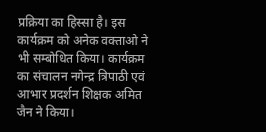प्रक्रिया का हिस्सा है। इस कार्यक्रम को अनेक वक्ताओ ने भी सम्बोधित किया। कार्यक्रम का संचालन नगेन्द्र त्रिपाठी एवं आभार प्रदर्शन शिक्षक अमित जैन ने किया।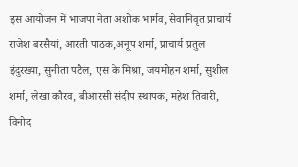इस आयोजन में भाजपा नेता अशोक भार्गव, सेवानिवृत प्राचार्य राजेश बरसैयां, आरती पाठक,अनूप शर्मा, प्राचार्य प्रतुल इंदुरख्या, सुनीता पटैल, एस के मिश्रा, जयमोहन शर्मा, सुशील शर्मा, लेखा कौरव, बीआरसी संदीप स्थापक, महेश तिवारी, विनोद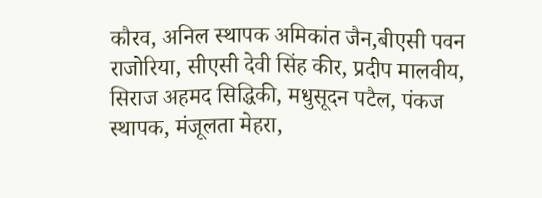कौरव, अनिल स्थापक अमिकांत जैन,बीएसी पवन राजोरिया, सीएसी देवी सिंह कीर, प्रदीप मालवीय, सिराज अहमद सिद्धिकी, मधुसूदन पटैल, पंकज स्थापक, मंजूलता मेहरा,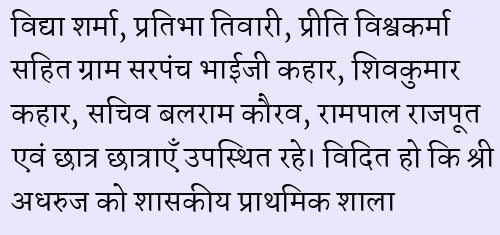विद्या शर्मा, प्रतिभा तिवारी, प्रीति विश्वकर्मा सहित ग्राम सरपंच भाईजी कहार, शिवकुमार कहार, सचिव बलराम कौरव, रामपाल राजपूत एवं छात्र छात्राएँ उपस्थित रहे। विदित हो कि श्री अधरुज को शासकीय प्राथमिक शाला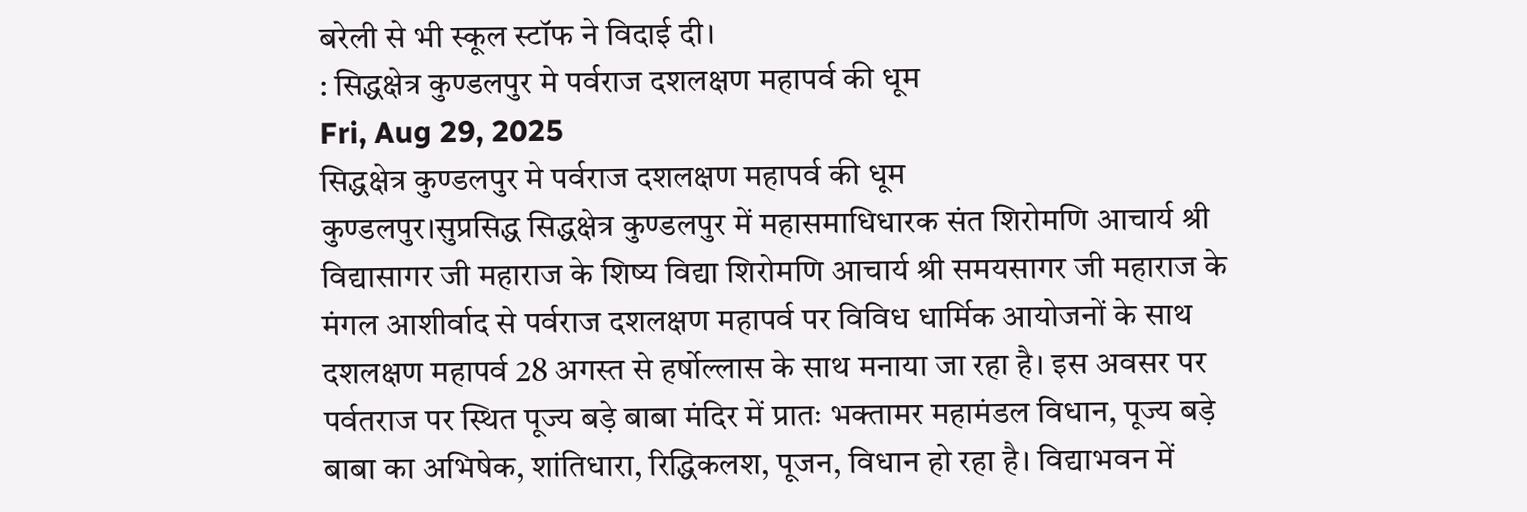बरेली से भी स्कूल स्टॉफ ने विदाई दी।
: सिद्धक्षेत्र कुण्डलपुर मे पर्वराज दशलक्षण महापर्व की धूम
Fri, Aug 29, 2025
सिद्धक्षेत्र कुण्डलपुर मे पर्वराज दशलक्षण महापर्व की धूम
कुण्डलपुर।सुप्रसिद्ध सिद्धक्षेत्र कुण्डलपुर में महासमाधिधारक संत शिरोमणि आचार्य श्री विद्यासागर जी महाराज के शिष्य विद्या शिरोमणि आचार्य श्री समयसागर जी महाराज के मंगल आशीर्वाद से पर्वराज दशलक्षण महापर्व पर विविध धार्मिक आयोजनों के साथ दशलक्षण महापर्व 28 अगस्त से हर्षोल्लास के साथ मनाया जा रहा है। इस अवसर पर पर्वतराज पर स्थित पूज्य बड़े बाबा मंदिर में प्रातः भक्तामर महामंडल विधान, पूज्य बड़े बाबा का अभिषेक, शांतिधारा, रिद्धिकलश, पूजन, विधान हो रहा है। विद्याभवन में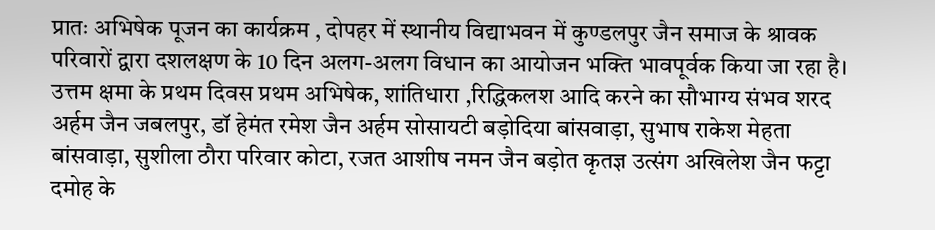प्रातः अभिषेक पूजन का कार्यक्रम , दोपहर में स्थानीय विद्याभवन में कुण्डलपुर जैन समाज के श्रावक परिवारों द्वारा दशलक्षण के 10 दिन अलग-अलग विधान का आयोजन भक्ति भावपूर्वक किया जा रहा है। उत्तम क्षमा के प्रथम दिवस प्रथम अभिषेक, शांतिधारा ,रिद्धिकलश आदि करने का सौभाग्य संभव शरद अर्हम जैन जबलपुर, डॉ हेमंत रमेश जैन अर्हम सोसायटी बड़ोदिया बांसवाड़ा, सुभाष राकेश मेहता बांसवाड़ा, सुशीला ठौरा परिवार कोटा, रजत आशीष नमन जैन बड़ोत कृतज्ञ उत्संग अखिलेश जैन फट्टा दमोह के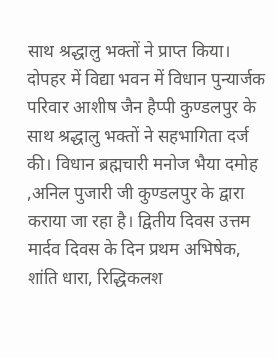साथ श्रद्धालु भक्तों ने प्राप्त किया। दोपहर में विद्या भवन में विधान पुन्यार्जक परिवार आशीष जैन हैप्पी कुण्डलपुर के साथ श्रद्धालु भक्तों ने सहभागिता दर्ज की। विधान ब्रह्मचारी मनोज भैया दमोह ,अनिल पुजारी जी कुण्डलपुर के द्वारा कराया जा रहा है। द्वितीय दिवस उत्तम मार्दव दिवस के दिन प्रथम अभिषेक, शांति धारा, रिद्धिकलश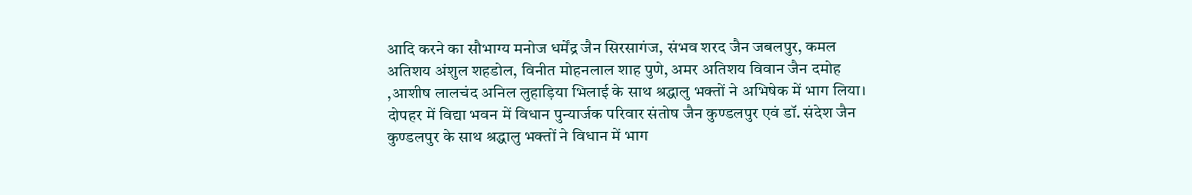आदि करने का सौभाग्य मनोज धर्मेंद्र जैन सिरसागंज, संभव शरद जैन जबलपुर, कमल अतिशय अंशुल शहडोल, विनीत मोहनलाल शाह पुणे, अमर अतिशय विवान जैन दमोह ,आशीष लालचंद अनिल लुहाड़िया भिलाई के साथ श्रद्धालु भक्तों ने अभिषेक में भाग लिया। दोपहर में विद्या भवन में विधान पुन्यार्जक परिवार संतोष जैन कुण्डलपुर एवं डॉ. संदेश जैन कुण्डलपुर के साथ श्रद्धालु भक्तों ने विधान में भाग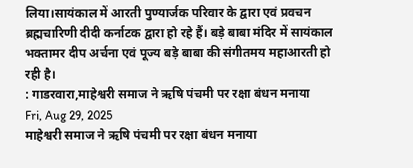लिया।सायंकाल में आरती पुण्यार्जक परिवार के द्वारा एवं प्रवचन ब्रह्मचारिणी दीदी कर्नाटक द्वारा हो रहे हैं। बड़े बाबा मंदिर में सायंकाल भक्तामर दीप अर्चना एवं पूज्य बड़े बाबा की संगीतमय महाआरती हो रही है।
: गाडरवारा,माहेश्वरी समाज ने ऋषि पंचमी पर रक्षा बंधन मनाया
Fri, Aug 29, 2025
माहेश्वरी समाज ने ऋषि पंचमी पर रक्षा बंधन मनाया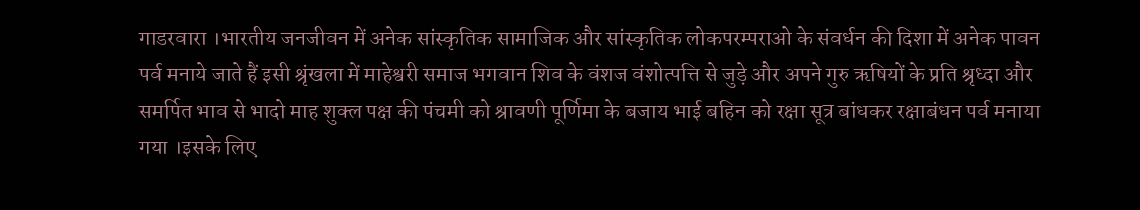गाडरवारा ।भारतीय जनजीवन में अनेक सांस्कृतिक सामाजिक और सांस्कृतिक लोकपरम्पराओ के संवर्धन की दिशा में अनेक पावन पर्व मनाये जाते हैं इसी श्रृंखला में माहेश्वरी समाज भगवान शिव के वंशज वंशोत्पत्ति से जुड़े और अपने गुरु ऋषियों के प्रति श्रृध्दा और समर्पित भाव से भादो माह शुक्ल पक्ष की पंचमी को श्रावणी पूर्णिमा के बजाय भाई बहिन को रक्षा सूत्र बांधकर रक्षाबंधन पर्व मनाया गया ।इसके लिए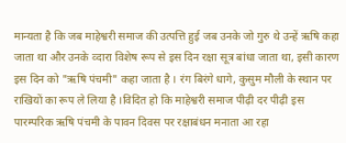मान्यता है कि जब माहेश्वरी समाज की उत्पत्ति हुई जब उनके जो गुरु थे उन्हें ऋषि कहा जाता था और उनके व्दारा विशेष रूप से इस दिन रक्षा सूत्र बांधा जाता था, इसी कारण इस दिन को "ऋषि पंचमी" कहा जाता है । रंग बिरंगे धागे, कुसुम मौली के स्थान पर राखियों का रूप ले लिया है ।विदित हो कि माहेश्वरी समाज पीढ़ी दर पीढ़ी इस पारम्परिक ऋषि पंचमी के पावन दिवस पर रक्षाबंधन मनाता आ रहा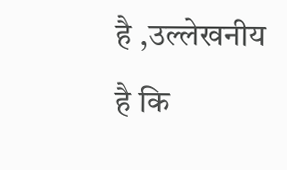है ,उल्लेखनीय है कि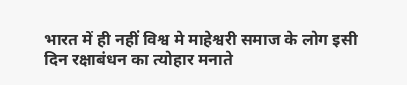भारत में ही नहीं विश्व मे माहेश्वरी समाज के लोग इसी दिन रक्षाबंधन का त्योहार मनाते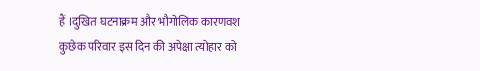हैं ।दुखित घटनाक्रम और भौगोलिक कारणवश कुछेक परिवार इस दिन की अपेक्षा त्योहार को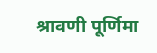श्रावणी पूर्णिमा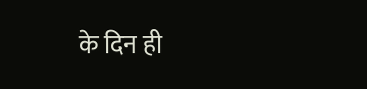के दिन ही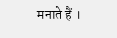मनाते हैं ।